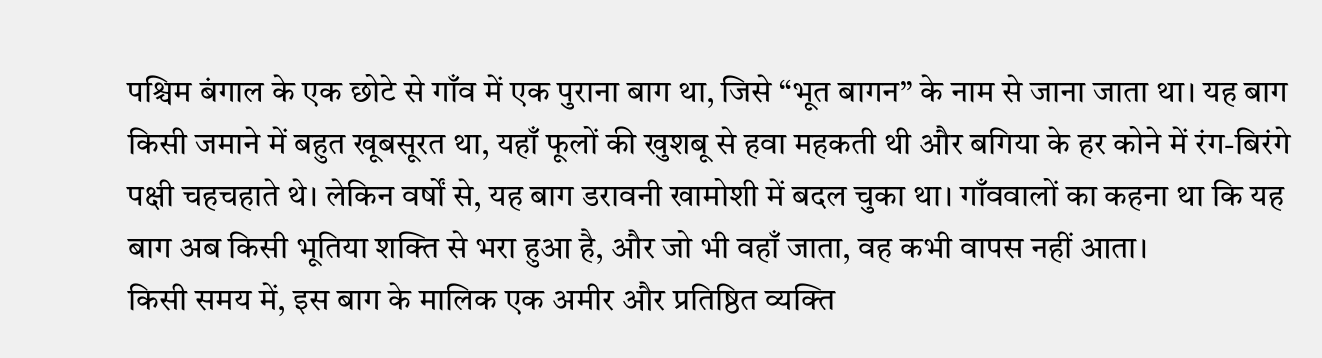पश्चिम बंगाल के एक छोटे से गाँव में एक पुराना बाग था, जिसे “भूत बागन” के नाम से जाना जाता था। यह बाग किसी जमाने में बहुत खूबसूरत था, यहाँ फूलों की खुशबू से हवा महकती थी और बगिया के हर कोने में रंग-बिरंगे पक्षी चहचहाते थे। लेकिन वर्षों से, यह बाग डरावनी खामोशी में बदल चुका था। गाँववालों का कहना था कि यह बाग अब किसी भूतिया शक्ति से भरा हुआ है, और जो भी वहाँ जाता, वह कभी वापस नहीं आता।
किसी समय में, इस बाग के मालिक एक अमीर और प्रतिष्ठित व्यक्ति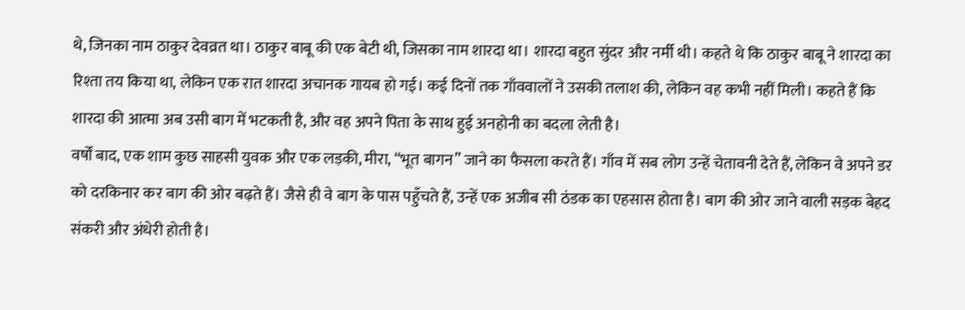थे, जिनका नाम ठाकुर देवव्रत था। ठाकुर बाबू की एक बेटी थी, जिसका नाम शारदा था। शारदा बहुत सुंदर और नर्मी थी। कहते थे कि ठाकुर बाबू ने शारदा का रिश्ता तय किया था, लेकिन एक रात शारदा अचानक गायब हो गई। कई दिनों तक गाँववालों ने उसकी तलाश की, लेकिन वह कभी नहीं मिली। कहते हैं कि शारदा की आत्मा अब उसी बाग में भटकती है, और वह अपने पिता के साथ हुई अनहोनी का बदला लेती है।
वर्षों बाद, एक शाम कुछ साहसी युवक और एक लड़की, मीरा, “भूत बागन” जाने का फैसला करते हैं। गाँव में सब लोग उन्हें चेतावनी देते हैं, लेकिन वे अपने डर को दरकिनार कर बाग की ओर बढ़ते हैं। जैसे ही वे बाग के पास पहुँचते हैं, उन्हें एक अजीब सी ठंडक का एहसास होता है। बाग की ओर जाने वाली सड़क बेहद संकरी और अंधेरी होती है।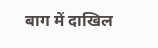बाग में दाखिल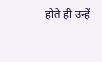होते ही उन्हें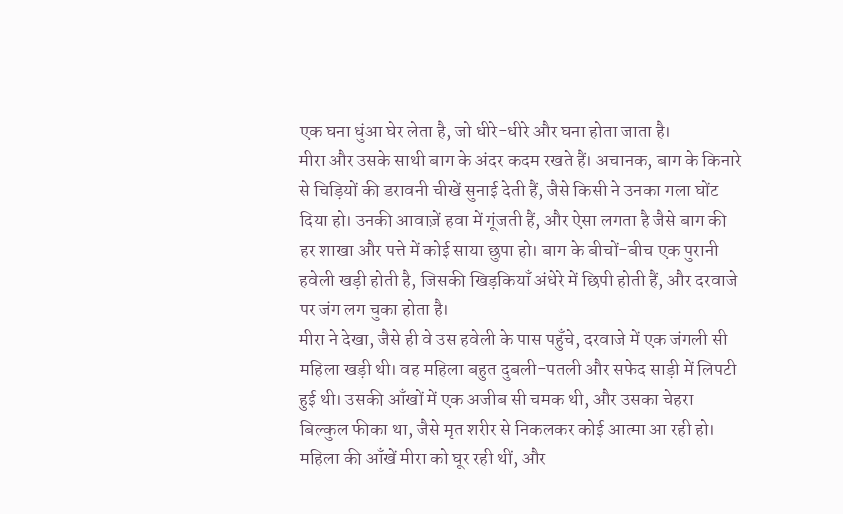एक घना धुंआ घेर लेता है, जो धीरे-धीरे और घना होता जाता है।
मीरा और उसके साथी बाग के अंदर कदम रखते हैं। अचानक, बाग के किनारे से चिड़ियों की डरावनी चीखें सुनाई देती हैं, जैसे किसी ने उनका गला घोंट दिया हो। उनकी आवाज़ें हवा में गूंजती हैं, और ऐसा लगता है जैसे बाग की हर शाखा और पत्ते में कोई साया छुपा हो। बाग के बीचों-बीच एक पुरानी हवेली खड़ी होती है, जिसकी खिड़कियाँ अंधेरे में छिपी होती हैं, और दरवाजे पर जंग लग चुका होता है।
मीरा ने देखा, जैसे ही वे उस हवेली के पास पहुँचे, दरवाजे में एक जंगली सी महिला खड़ी थी। वह महिला बहुत दुबली-पतली और सफेद साड़ी में लिपटी हुई थी। उसकी आँखों में एक अजीब सी चमक थी, और उसका चेहरा बिल्कुल फीका था, जैसे मृत शरीर से निकलकर कोई आत्मा आ रही हो। महिला की आँखें मीरा को घूर रही थीं, और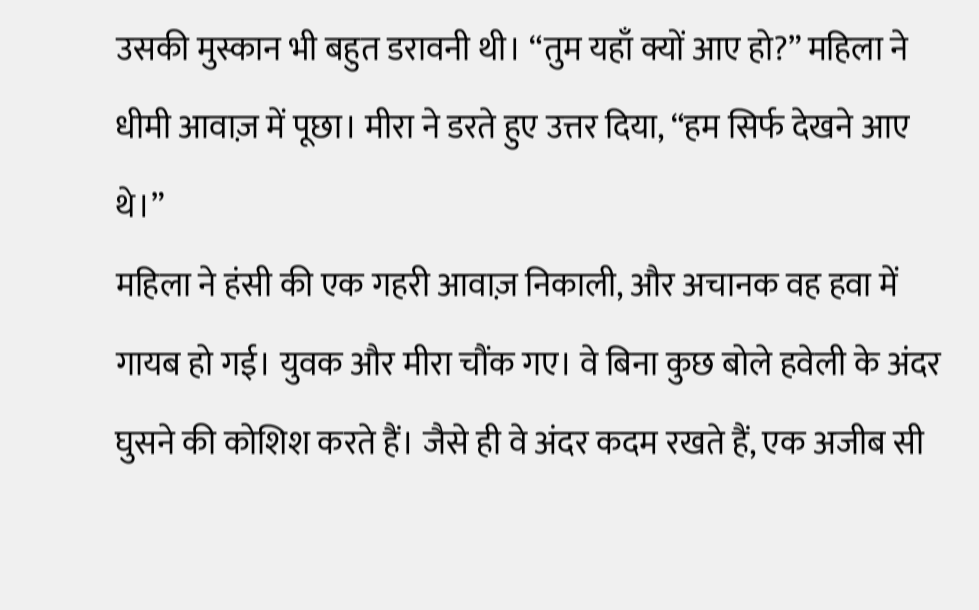उसकी मुस्कान भी बहुत डरावनी थी। “तुम यहाँ क्यों आए हो?” महिला ने धीमी आवाज़ में पूछा। मीरा ने डरते हुए उत्तर दिया, “हम सिर्फ देखने आए थे।”
महिला ने हंसी की एक गहरी आवाज़ निकाली, और अचानक वह हवा में गायब हो गई। युवक और मीरा चौंक गए। वे बिना कुछ बोले हवेली के अंदर घुसने की कोशिश करते हैं। जैसे ही वे अंदर कदम रखते हैं, एक अजीब सी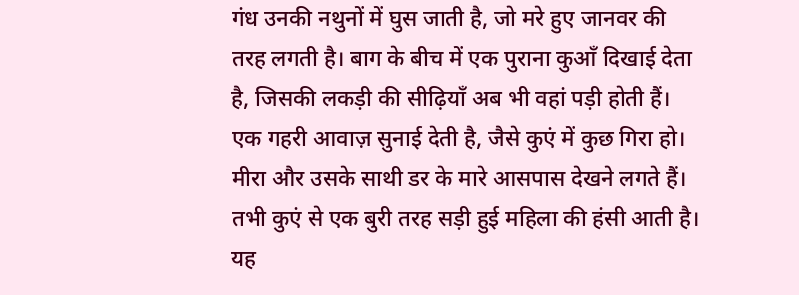गंध उनकी नथुनों में घुस जाती है, जो मरे हुए जानवर की तरह लगती है। बाग के बीच में एक पुराना कुआँ दिखाई देता है, जिसकी लकड़ी की सीढ़ियाँ अब भी वहां पड़ी होती हैं। एक गहरी आवाज़ सुनाई देती है, जैसे कुएं में कुछ गिरा हो।
मीरा और उसके साथी डर के मारे आसपास देखने लगते हैं। तभी कुएं से एक बुरी तरह सड़ी हुई महिला की हंसी आती है। यह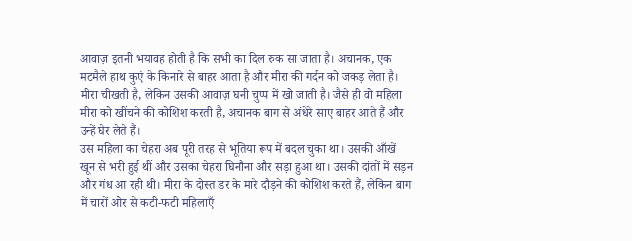आवाज़ इतनी भयावह होती है कि सभी का दिल रुक सा जाता है। अचानक, एक मटमैले हाथ कुएं के किनारे से बाहर आता है और मीरा की गर्दन को जकड़ लेता है। मीरा चीखती है, लेकिन उसकी आवाज़ घनी चुप्प में खो जाती है। जैसे ही वो महिला मीरा को खींचने की कोशिश करती है, अचानक बाग से अंधेरे साए बाहर आते हैं और उन्हें घेर लेते हैं।
उस महिला का चेहरा अब पूरी तरह से भूतिया रूप में बदल चुका था। उसकी आँखें खून से भरी हुई थीं और उसका चेहरा घिनौना और सड़ा हुआ था। उसकी दांतों में सड़न और गंध आ रही थी। मीरा के दोस्त डर के मारे दौड़ने की कोशिश करते हैं, लेकिन बाग में चारों ओर से कटी-फटी महिलाएँ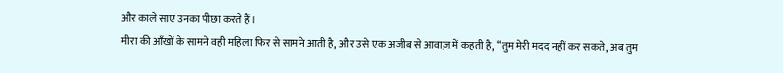और काले साए उनका पीछा करते हैं।
मीरा की आँखों के सामने वही महिला फिर से सामने आती है, और उसे एक अजीब से आवाज़ में कहती है, “तुम मेरी मदद नहीं कर सकते, अब तुम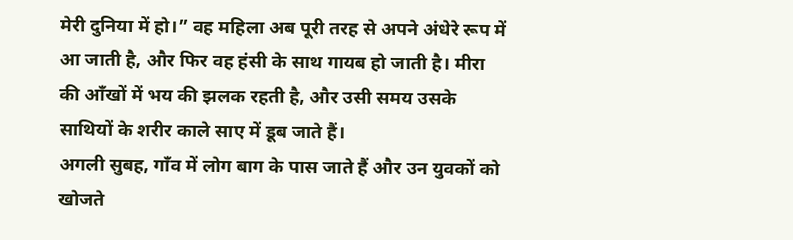मेरी दुनिया में हो।” वह महिला अब पूरी तरह से अपने अंधेरे रूप में आ जाती है, और फिर वह हंसी के साथ गायब हो जाती है। मीरा की आँखों में भय की झलक रहती है, और उसी समय उसके साथियों के शरीर काले साए में डूब जाते हैं।
अगली सुबह, गाँव में लोग बाग के पास जाते हैं और उन युवकों को खोजते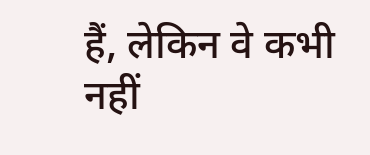हैं, लेकिन वे कभी नहीं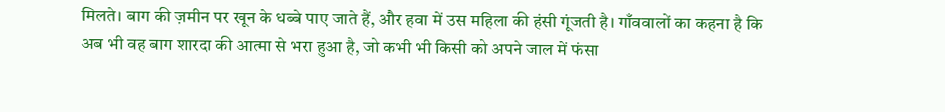मिलते। बाग की ज़मीन पर खून के धब्बे पाए जाते हैं, और हवा में उस महिला की हंसी गूंजती है। गाँववालों का कहना है कि अब भी वह बाग शारदा की आत्मा से भरा हुआ है, जो कभी भी किसी को अपने जाल में फंसा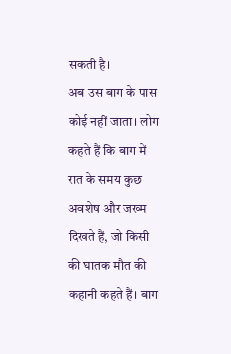सकती है।
अब उस बाग के पास कोई नहीं जाता। लोग कहते हैं कि बाग में रात के समय कुछ अवशेष और जख्म दिखते हैं, जो किसी की घातक मौत की कहानी कहते हैं। बाग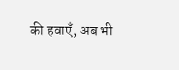की हवाएँ, अब भी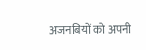अजनबियों को अपनी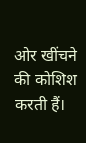ओर खींचने की कोशिश करती हैं।